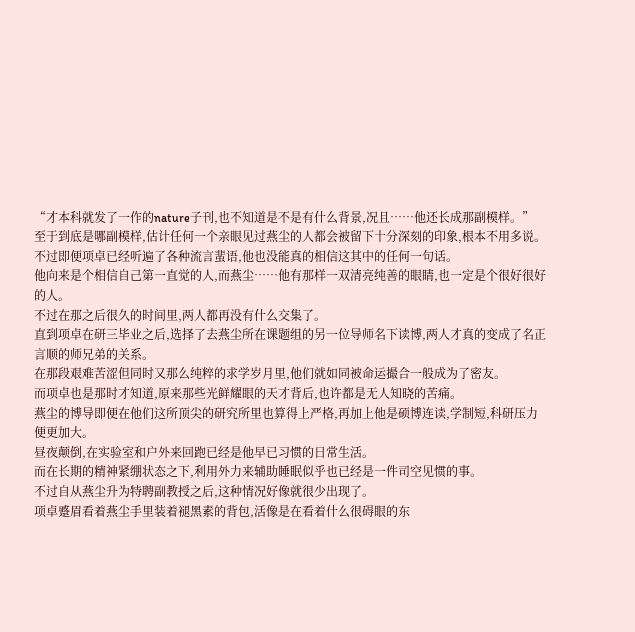“才本科就发了一作的nature子刊,也不知道是不是有什么背景,况且……他还长成那副模样。”
至于到底是哪副模样,估计任何一个亲眼见过燕尘的人都会被留下十分深刻的印象,根本不用多说。
不过即便项卓已经听遍了各种流言蜚语,他也没能真的相信这其中的任何一句话。
他向来是个相信自己第一直觉的人,而燕尘……他有那样一双清亮纯善的眼睛,也一定是个很好很好的人。
不过在那之后很久的时间里,两人都再没有什么交集了。
直到项卓在研三毕业之后,选择了去燕尘所在课题组的另一位导师名下读博,两人才真的变成了名正言顺的师兄弟的关系。
在那段艰难苦涩但同时又那么纯粹的求学岁月里,他们就如同被命运撮合一般成为了密友。
而项卓也是那时才知道,原来那些光鲜耀眼的天才背后,也许都是无人知晓的苦痛。
燕尘的博导即便在他们这所顶尖的研究所里也算得上严格,再加上他是硕博连读,学制短,科研压力便更加大。
昼夜颠倒,在实验室和户外来回跑已经是他早已习惯的日常生活。
而在长期的精神紧绷状态之下,利用外力来辅助睡眠似乎也已经是一件司空见惯的事。
不过自从燕尘升为特聘副教授之后,这种情况好像就很少出现了。
项卓蹙眉看着燕尘手里装着褪黑素的背包,活像是在看着什么很碍眼的东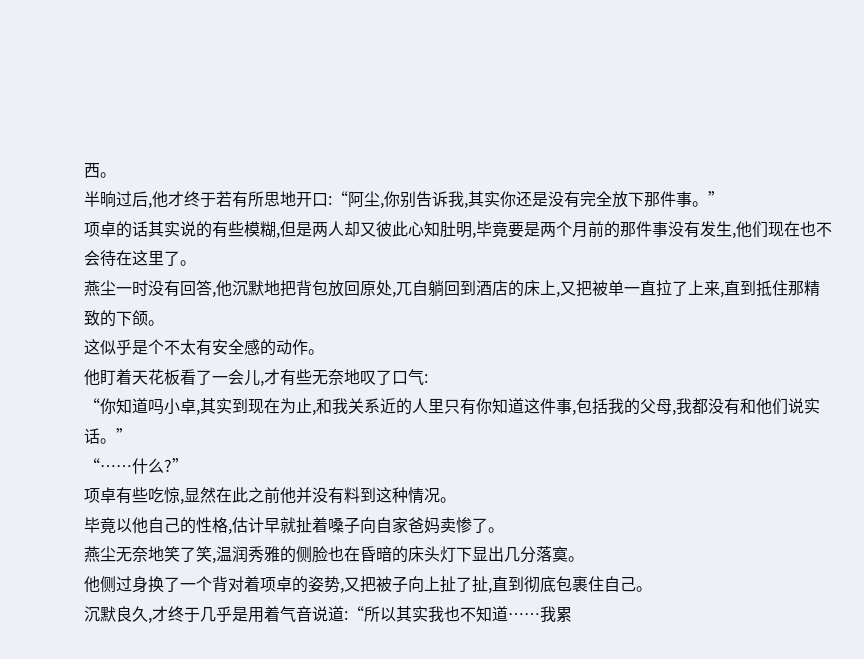西。
半晌过后,他才终于若有所思地开口:“阿尘,你别告诉我,其实你还是没有完全放下那件事。”
项卓的话其实说的有些模糊,但是两人却又彼此心知肚明,毕竟要是两个月前的那件事没有发生,他们现在也不会待在这里了。
燕尘一时没有回答,他沉默地把背包放回原处,兀自躺回到酒店的床上,又把被单一直拉了上来,直到抵住那精致的下颌。
这似乎是个不太有安全感的动作。
他盯着天花板看了一会儿,才有些无奈地叹了口气:
“你知道吗小卓,其实到现在为止,和我关系近的人里只有你知道这件事,包括我的父母,我都没有和他们说实话。”
“……什么?”
项卓有些吃惊,显然在此之前他并没有料到这种情况。
毕竟以他自己的性格,估计早就扯着嗓子向自家爸妈卖惨了。
燕尘无奈地笑了笑,温润秀雅的侧脸也在昏暗的床头灯下显出几分落寞。
他侧过身换了一个背对着项卓的姿势,又把被子向上扯了扯,直到彻底包裹住自己。
沉默良久,才终于几乎是用着气音说道:“所以其实我也不知道……我累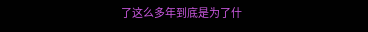了这么多年到底是为了什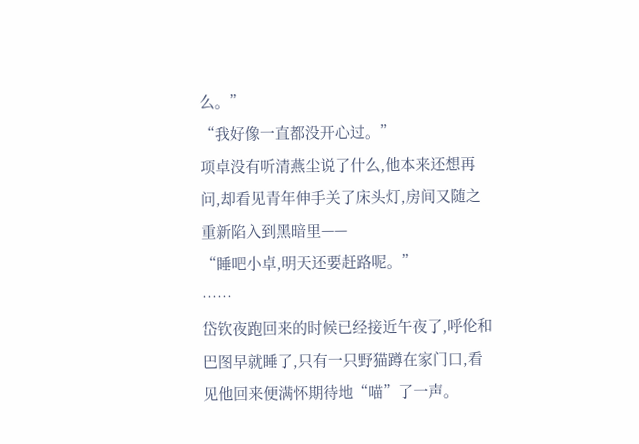么。”
“我好像一直都没开心过。”
项卓没有听清燕尘说了什么,他本来还想再问,却看见青年伸手关了床头灯,房间又随之重新陷入到黑暗里——
“睡吧小卓,明天还要赶路呢。”
……
岱钦夜跑回来的时候已经接近午夜了,呼伦和巴图早就睡了,只有一只野猫蹲在家门口,看见他回来便满怀期待地“喵”了一声。